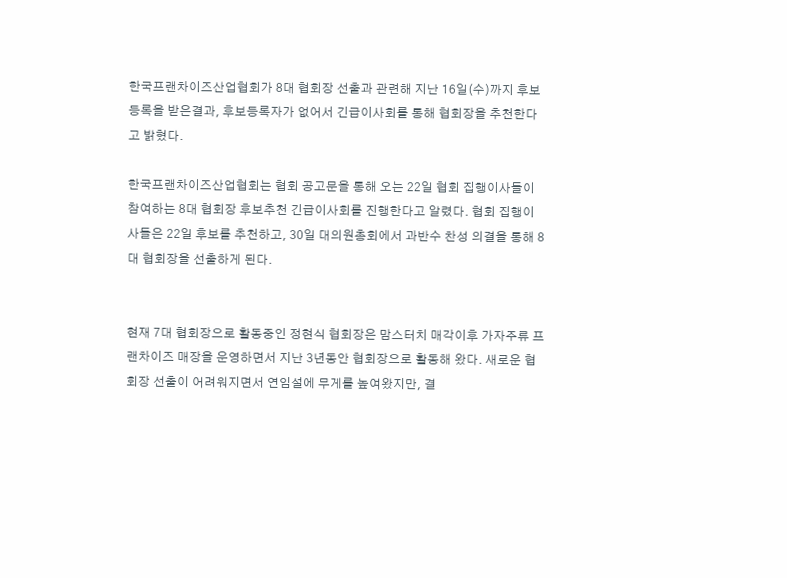한국프랜차이즈산업협회가 8대 협회장 선출과 관련해 지난 16일(수)까지 후보등록을 받은결과, 후보등록자가 없어서 긴급이사회를 통해 협회장을 추천한다고 밝혔다.

한국프랜차이즈산업협회는 협회 공고문을 통해 오는 22일 협회 집행이사들이 참여하는 8대 협회장 후보추천 긴급이사회를 진행한다고 알렸다. 협회 집행이사들은 22일 후보를 추천하고, 30일 대의원총회에서 과반수 찬성 의결을 통해 8대 협회장을 선출하게 된다.


현재 7대 협회장으로 활동중인 정현식 협회장은 맘스터치 매각이후 가자주류 프랜차이즈 매장을 운영하면서 지난 3년동안 협회장으로 활동해 왔다. 새로운 협회장 선출이 어려워지면서 연임설에 무게를 높여왔지만, 결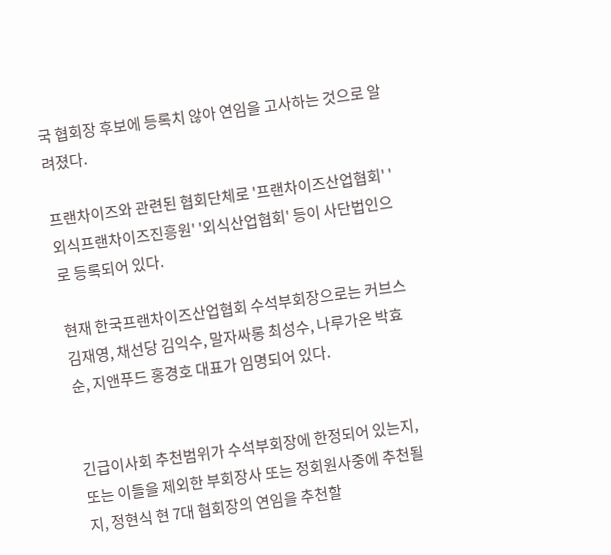국 협회장 후보에 등록치 않아 연임을 고사하는 것으로 알려졌다.

프랜차이즈와 관련된 협회단체로 '프랜차이즈산업협회' '외식프랜차이즈진흥원' '외식산업협회' 등이 사단법인으로 등록되어 있다.

현재 한국프랜차이즈산업협회 수석부회장으로는 커브스 김재영, 채선당 김익수, 말자싸롱 최성수, 나루가온 박효순, 지앤푸드 홍경호 대표가 임명되어 있다.


긴급이사회 추천범위가 수석부회장에 한정되어 있는지, 또는 이들을 제외한 부회장사 또는 정회원사중에 추천될지, 정현식 현 7대 협회장의 연임을 추천할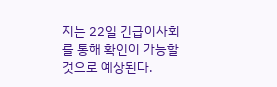지는 22일 긴급이사회를 통해 확인이 가능할것으로 예상된다.